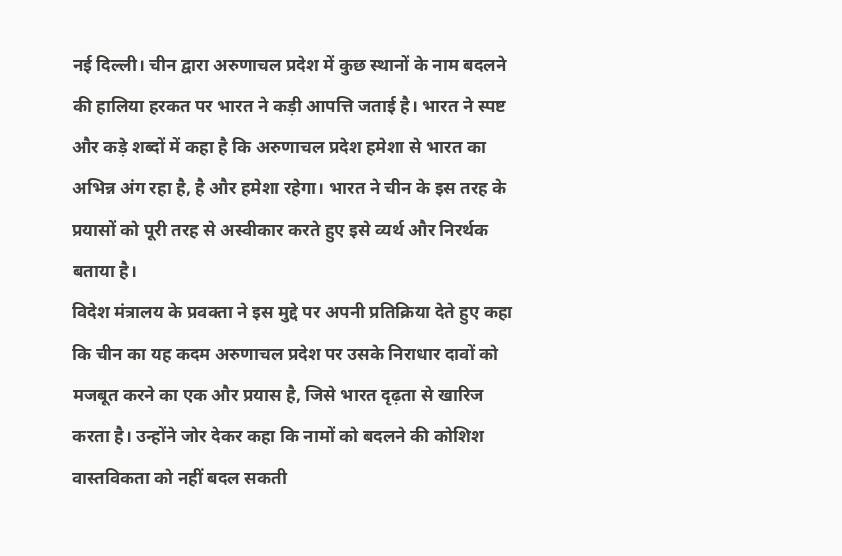नई दिल्ली। चीन द्वारा अरुणाचल प्रदेश में कुछ स्थानों के नाम बदलने की हालिया हरकत पर भारत ने कड़ी आपत्ति जताई है। भारत ने स्पष्ट और कड़े शब्दों में कहा है कि अरुणाचल प्रदेश हमेशा से भारत का अभिन्न अंग रहा है, है और हमेशा रहेगा। भारत ने चीन के इस तरह के प्रयासों को पूरी तरह से अस्वीकार करते हुए इसे व्यर्थ और निरर्थक बताया है।
विदेश मंत्रालय के प्रवक्ता ने इस मुद्दे पर अपनी प्रतिक्रिया देते हुए कहा कि चीन का यह कदम अरुणाचल प्रदेश पर उसके निराधार दावों को मजबूत करने का एक और प्रयास है, जिसे भारत दृढ़ता से खारिज करता है। उन्होंने जोर देकर कहा कि नामों को बदलने की कोशिश वास्तविकता को नहीं बदल सकती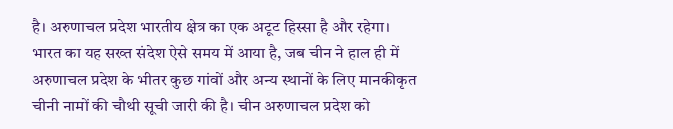है। अरुणाचल प्रदेश भारतीय क्षेत्र का एक अटूट हिस्सा है और रहेगा।
भारत का यह सख्त संदेश ऐसे समय में आया है, जब चीन ने हाल ही में अरुणाचल प्रदेश के भीतर कुछ गांवों और अन्य स्थानों के लिए मानकीकृत चीनी नामों की चौथी सूची जारी की है। चीन अरुणाचल प्रदेश को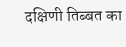दक्षिणी तिब्बत का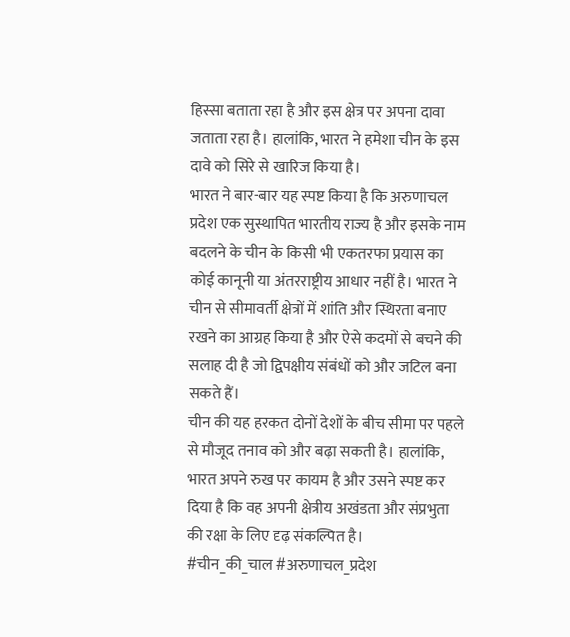हिस्सा बताता रहा है और इस क्षेत्र पर अपना दावा जताता रहा है। हालांकि, भारत ने हमेशा चीन के इस दावे को सिरे से खारिज किया है।
भारत ने बार-बार यह स्पष्ट किया है कि अरुणाचल प्रदेश एक सुस्थापित भारतीय राज्य है और इसके नाम बदलने के चीन के किसी भी एकतरफा प्रयास का कोई कानूनी या अंतरराष्ट्रीय आधार नहीं है। भारत ने चीन से सीमावर्ती क्षेत्रों में शांति और स्थिरता बनाए रखने का आग्रह किया है और ऐसे कदमों से बचने की सलाह दी है जो द्विपक्षीय संबंधों को और जटिल बना सकते हैं।
चीन की यह हरकत दोनों देशों के बीच सीमा पर पहले से मौजूद तनाव को और बढ़ा सकती है। हालांकि, भारत अपने रुख पर कायम है और उसने स्पष्ट कर दिया है कि वह अपनी क्षेत्रीय अखंडता और संप्रभुता की रक्षा के लिए दृढ़ संकल्पित है।
#चीन_की_चाल #अरुणाचल_प्रदेश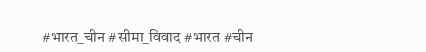#भारत_चीन #सीमा_विवाद #भारत #चीन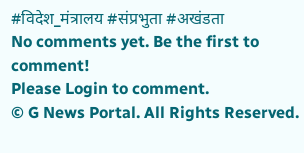#विदेश_मंत्रालय #संप्रभुता #अखंडता
No comments yet. Be the first to comment!
Please Login to comment.
© G News Portal. All Rights Reserved.